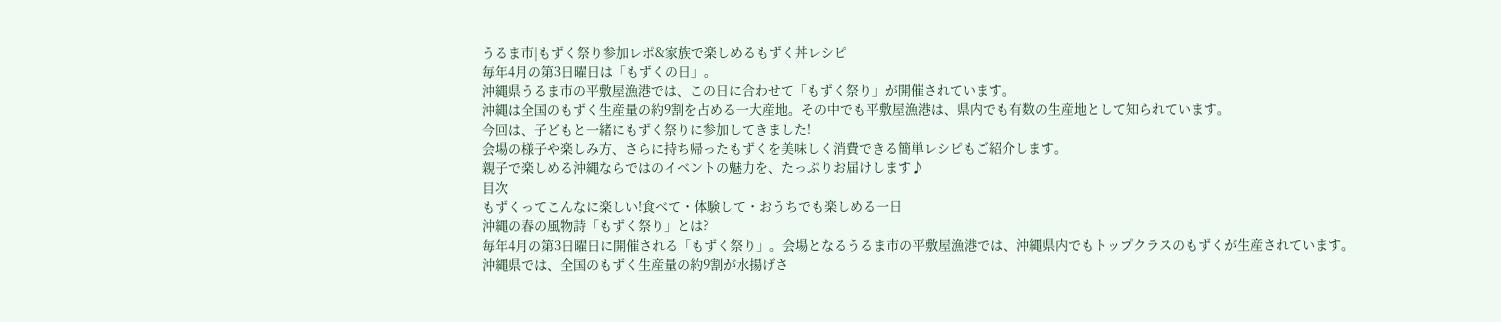うるま市|もずく祭り参加レポ&家族で楽しめるもずく丼レシピ
毎年4月の第3日曜日は「もずくの日」。
沖縄県うるま市の平敷屋漁港では、この日に合わせて「もずく祭り」が開催されています。
沖縄は全国のもずく生産量の約9割を占める一大産地。その中でも平敷屋漁港は、県内でも有数の生産地として知られています。
今回は、子どもと一緒にもずく祭りに参加してきました!
会場の様子や楽しみ方、さらに持ち帰ったもずくを美味しく消費できる簡単レシピもご紹介します。
親子で楽しめる沖縄ならではのイベントの魅力を、たっぷりお届けします♪
目次
もずくってこんなに楽しい!食べて・体験して・おうちでも楽しめる一日
沖縄の春の風物詩「もずく祭り」とは?
毎年4月の第3日曜日に開催される「もずく祭り」。会場となるうるま市の平敷屋漁港では、沖縄県内でもトップクラスのもずくが生産されています。
沖縄県では、全国のもずく生産量の約9割が水揚げさ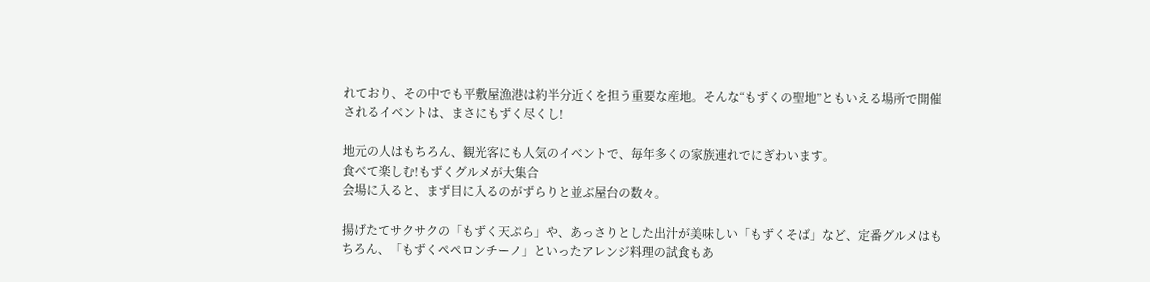れており、その中でも平敷屋漁港は約半分近くを担う重要な産地。そんな“もずくの聖地”ともいえる場所で開催されるイベントは、まさにもずく尽くし!

地元の人はもちろん、観光客にも人気のイベントで、毎年多くの家族連れでにぎわいます。
食べて楽しむ!もずくグルメが大集合
会場に入ると、まず目に入るのがずらりと並ぶ屋台の数々。

揚げたてサクサクの「もずく天ぷら」や、あっさりとした出汁が美味しい「もずくそば」など、定番グルメはもちろん、「もずくペペロンチーノ」といったアレンジ料理の試食もあ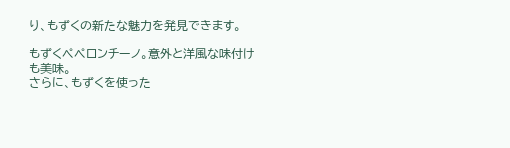り、もずくの新たな魅力を発見できます。

もずくペペロンチーノ。意外と洋風な味付けも美味。
さらに、もずくを使った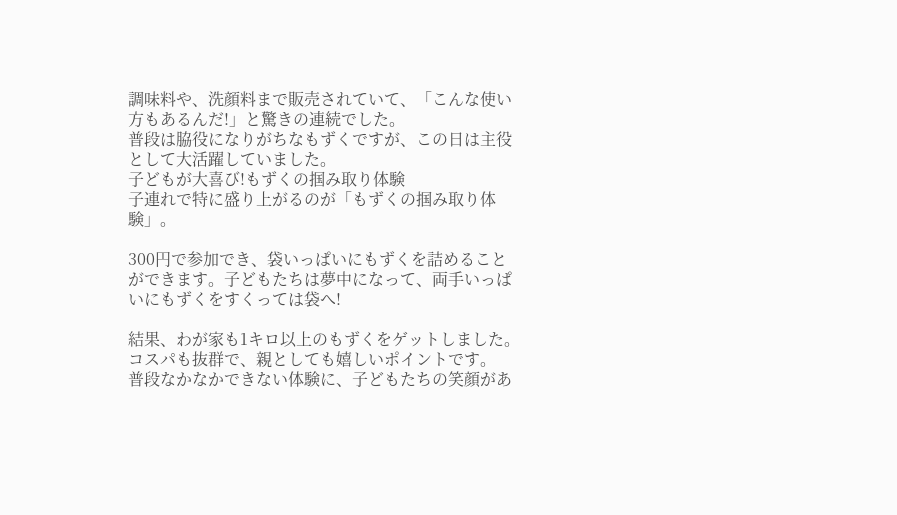調味料や、洗顔料まで販売されていて、「こんな使い方もあるんだ!」と驚きの連続でした。
普段は脇役になりがちなもずくですが、この日は主役として大活躍していました。
子どもが大喜び!もずくの掴み取り体験
子連れで特に盛り上がるのが「もずくの掴み取り体験」。

300円で参加でき、袋いっぱいにもずくを詰めることができます。子どもたちは夢中になって、両手いっぱいにもずくをすくっては袋へ!

結果、わが家も1キロ以上のもずくをゲットしました。コスパも抜群で、親としても嬉しいポイントです。
普段なかなかできない体験に、子どもたちの笑顔があ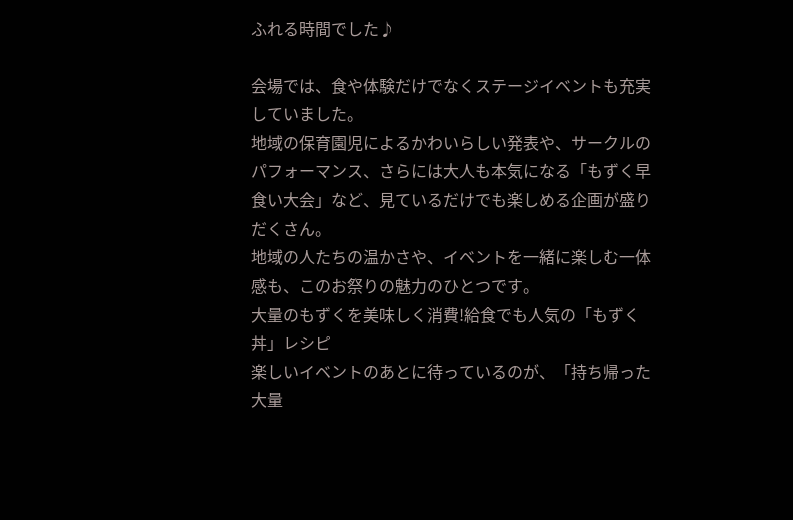ふれる時間でした♪

会場では、食や体験だけでなくステージイベントも充実していました。
地域の保育園児によるかわいらしい発表や、サークルのパフォーマンス、さらには大人も本気になる「もずく早食い大会」など、見ているだけでも楽しめる企画が盛りだくさん。
地域の人たちの温かさや、イベントを一緒に楽しむ一体感も、このお祭りの魅力のひとつです。
大量のもずくを美味しく消費!給食でも人気の「もずく丼」レシピ
楽しいイベントのあとに待っているのが、「持ち帰った大量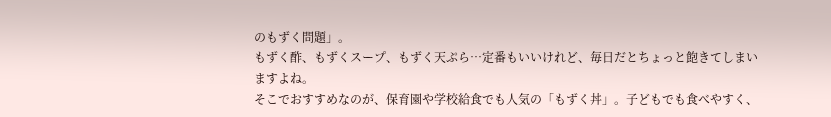のもずく問題」。
もずく酢、もずくスープ、もずく天ぷら…定番もいいけれど、毎日だとちょっと飽きてしまいますよね。
そこでおすすめなのが、保育園や学校給食でも人気の「もずく丼」。子どもでも食べやすく、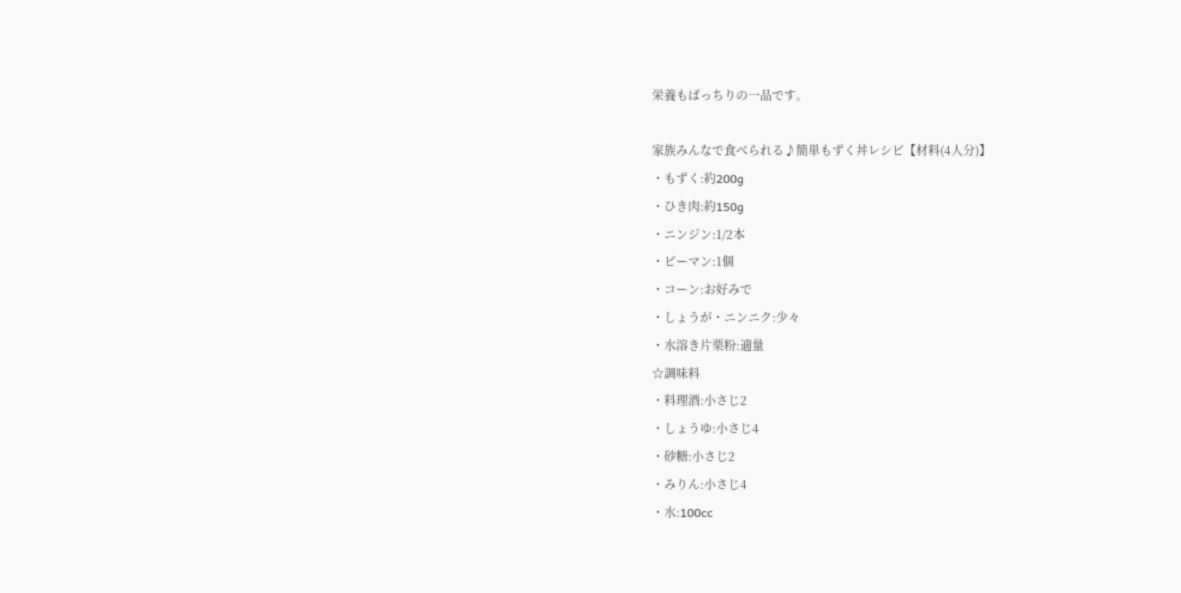栄養もばっちりの一品です。

家族みんなで食べられる♪簡単もずく丼レシピ【材料(4人分)】
・もずく:約200g
・ひき肉:約150g
・ニンジン:1/2本
・ピーマン:1個
・コーン:お好みで
・しょうが・ニンニク:少々
・水溶き片栗粉:適量
☆調味料
・料理酒:小さじ2
・しょうゆ:小さじ4
・砂糖:小さじ2
・みりん:小さじ4
・水:100cc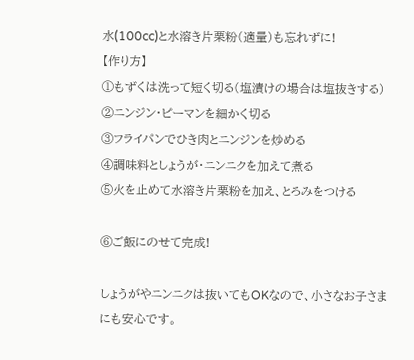水(100cc)と水溶き片栗粉(適量)も忘れずに!
【作り方】
①もずくは洗って短く切る(塩漬けの場合は塩抜きする)
②ニンジン・ピーマンを細かく切る
③フライパンでひき肉とニンジンを炒める
④調味料としょうが・ニンニクを加えて煮る
⑤火を止めて水溶き片栗粉を加え、とろみをつける

⑥ご飯にのせて完成!

しょうがやニンニクは抜いてもOKなので、小さなお子さまにも安心です。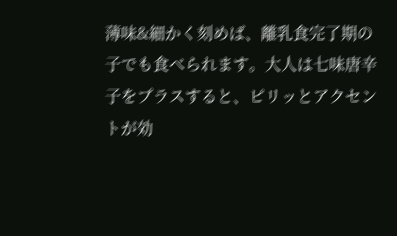薄味&細かく刻めば、離乳食完了期の子でも食べられます。大人は七味唐辛子をプラスすると、ピリッとアクセントが効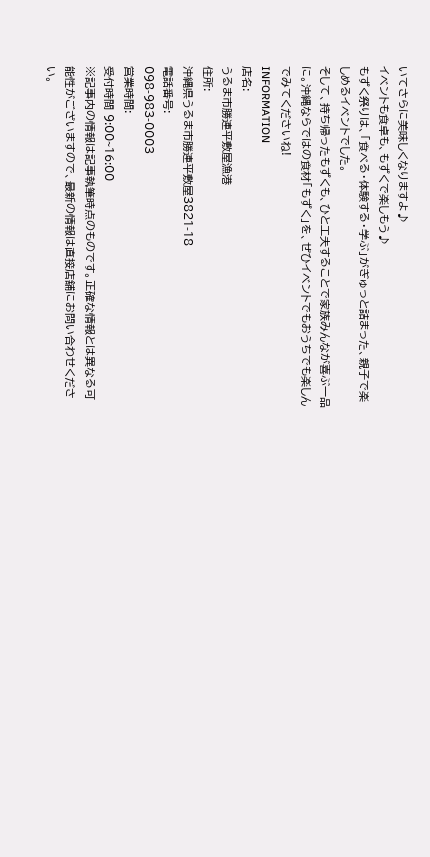いてさらに美味しくなりますよ♪
イベントも食卓も、もずくで楽しもう♪
もずく祭りは、「食べる・体験する・学ぶ」がぎゅっと詰まった、親子で楽しめるイベントでした。
そして、持ち帰ったもずくも、ひと工夫することで家族みんなが喜ぶ一品に。沖縄ならではの食材「もずく」を、ぜひイベントでもおうちでも楽しんでみてくださいね!
INFORMATION
店名:
うるま市勝連平敷屋漁港
住所:
沖縄県うるま市勝連平敷屋3821-18
電話番号:
098-983-0003
営業時間:
受付時間 9:00~16:00
※記事内の情報は記事執筆時点のものです。正確な情報とは異なる可能性がございますので、最新の情報は直接店舗にお問い合わせください。